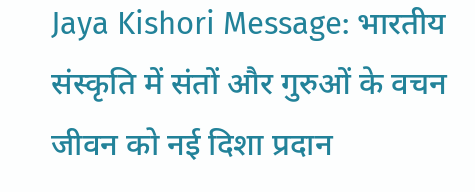Jaya Kishori Message: भारतीय संस्कृति में संतों और गुरुओं के वचन जीवन को नई दिशा प्रदान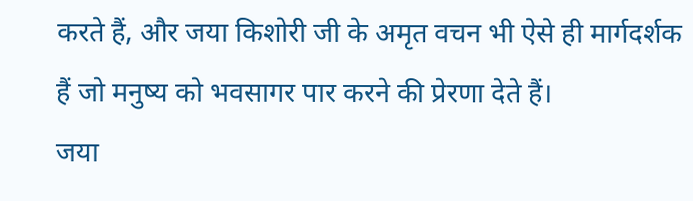करते हैं, और जया किशोरी जी के अमृत वचन भी ऐसे ही मार्गदर्शक हैं जो मनुष्य को भवसागर पार करने की प्रेरणा देते हैं।
जया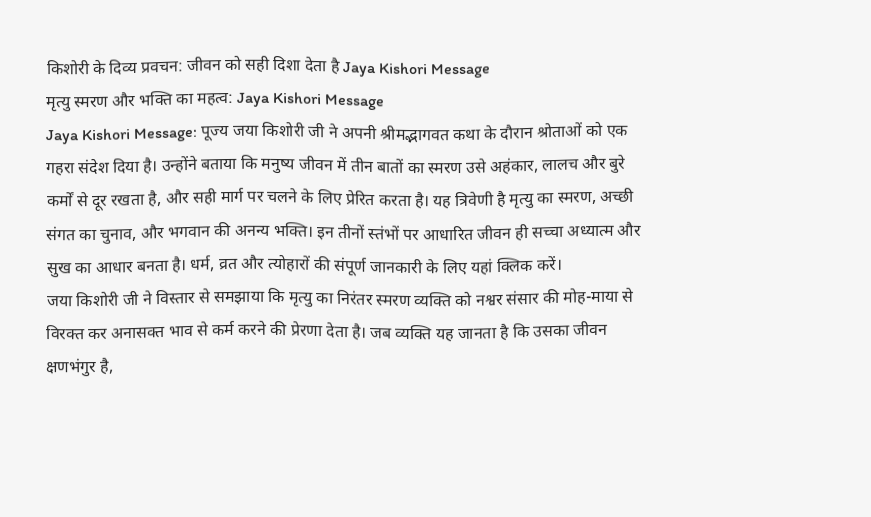किशोरी के दिव्य प्रवचन: जीवन को सही दिशा देता है Jaya Kishori Message
मृत्यु स्मरण और भक्ति का महत्व: Jaya Kishori Message
Jaya Kishori Message: पूज्य जया किशोरी जी ने अपनी श्रीमद्भागवत कथा के दौरान श्रोताओं को एक गहरा संदेश दिया है। उन्होंने बताया कि मनुष्य जीवन में तीन बातों का स्मरण उसे अहंकार, लालच और बुरे कर्मों से दूर रखता है, और सही मार्ग पर चलने के लिए प्रेरित करता है। यह त्रिवेणी है मृत्यु का स्मरण, अच्छी संगत का चुनाव, और भगवान की अनन्य भक्ति। इन तीनों स्तंभों पर आधारित जीवन ही सच्चा अध्यात्म और सुख का आधार बनता है। धर्म, व्रत और त्योहारों की संपूर्ण जानकारी के लिए यहां क्लिक करें।
जया किशोरी जी ने विस्तार से समझाया कि मृत्यु का निरंतर स्मरण व्यक्ति को नश्वर संसार की मोह-माया से विरक्त कर अनासक्त भाव से कर्म करने की प्रेरणा देता है। जब व्यक्ति यह जानता है कि उसका जीवन क्षणभंगुर है,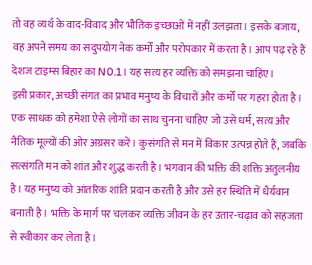तो वह व्यर्थ के वाद-विवाद और भौतिक इच्छाओं में नहीं उलझता। इसके बजाय, वह अपने समय का सदुपयोग नेक कर्मों और परोपकार में करता है। आप पढ़ रहे हैं देशज टाइम्स बिहार का N0.1। यह सत्य हर व्यक्ति को समझना चाहिए।
इसी प्रकार, अच्छी संगत का प्रभाव मनुष्य के विचारों और कर्मों पर गहरा होता है। एक साधक को हमेशा ऐसे लोगों का साथ चुनना चाहिए जो उसे धर्म, सत्य और नैतिक मूल्यों की ओर अग्रसर करें। कुसंगति से मन में विकार उत्पन्न होते हैं, जबकि सत्संगति मन को शांत और शुद्ध करती है। भगवान की भक्ति की शक्ति अतुलनीय है। यह मनुष्य को आंतरिक शांति प्रदान करती है और उसे हर स्थिति में धैर्यवान बनाती है। भक्ति के मार्ग पर चलकर व्यक्ति जीवन के हर उतार-चढ़ाव को सहजता से स्वीकार कर लेता है।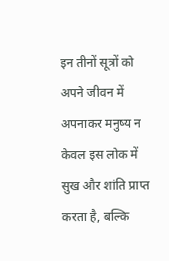इन तीनों सूत्रों को अपने जीवन में अपनाकर मनुष्य न केवल इस लोक में सुख और शांति प्राप्त करता है, बल्कि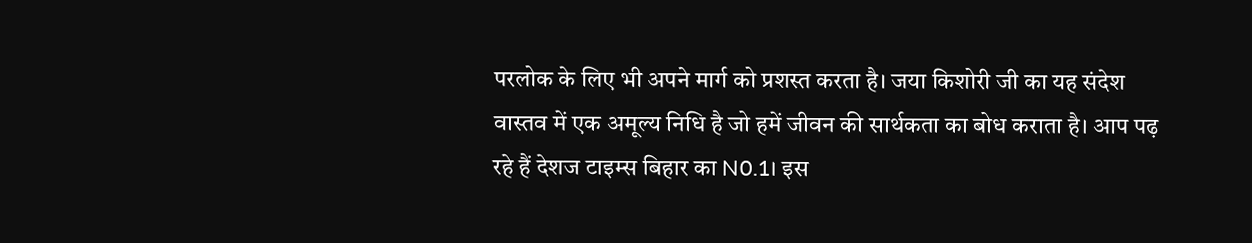परलोक के लिए भी अपने मार्ग को प्रशस्त करता है। जया किशोरी जी का यह संदेश वास्तव में एक अमूल्य निधि है जो हमें जीवन की सार्थकता का बोध कराता है। आप पढ़ रहे हैं देशज टाइम्स बिहार का N0.1। इस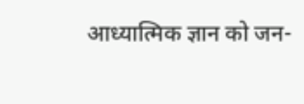आध्यात्मिक ज्ञान को जन-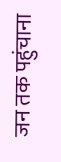जन तक पहुंचाना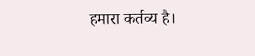हमारा कर्तव्य है।